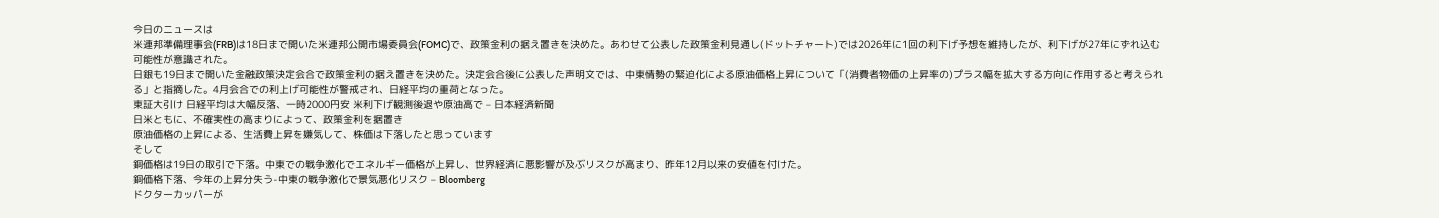今日のニュースは
米連邦準備理事会(FRB)は18日まで開いた米連邦公開市場委員会(FOMC)で、政策金利の据え置きを決めた。あわせて公表した政策金利見通し(ドットチャート)では2026年に1回の利下げ予想を維持したが、利下げが27年にずれ込む可能性が意識された。
日銀も19日まで開いた金融政策決定会合で政策金利の据え置きを決めた。決定会合後に公表した声明文では、中東情勢の緊迫化による原油価格上昇について「(消費者物価の上昇率の)プラス幅を拡大する方向に作用すると考えられる」と指摘した。4月会合での利上げ可能性が警戒され、日経平均の重荷となった。
東証大引け 日経平均は大幅反落、一時2000円安 米利下げ観測後退や原油高で – 日本経済新聞
日米ともに、不確実性の高まりによって、政策金利を据置き
原油価格の上昇による、生活費上昇を嫌気して、株価は下落したと思っています
そして
銅価格は19日の取引で下落。中東での戦争激化でエネルギー価格が上昇し、世界経済に悪影響が及ぶリスクが高まり、昨年12月以来の安値を付けた。
銅価格下落、今年の上昇分失う-中東の戦争激化で景気悪化リスク – Bloomberg
ドクターカッパーが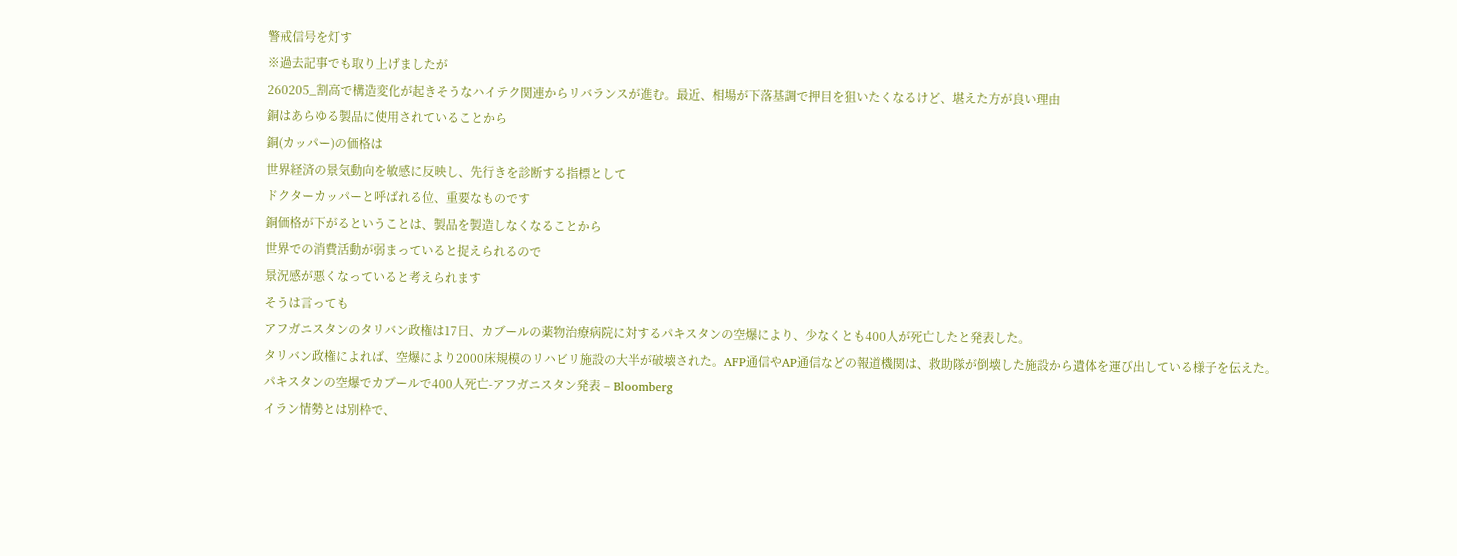警戒信号を灯す
※過去記事でも取り上げましたが
260205_割高で構造変化が起きそうなハイテク関連からリバランスが進む。最近、相場が下落基調で押目を狙いたくなるけど、堪えた方が良い理由
銅はあらゆる製品に使用されていることから
銅(カッパー)の価格は
世界経済の景気動向を敏感に反映し、先行きを診断する指標として
ドクターカッパーと呼ばれる位、重要なものです
銅価格が下がるということは、製品を製造しなくなることから
世界での消費活動が弱まっていると捉えられるので
景況感が悪くなっていると考えられます
そうは言っても
アフガニスタンのタリバン政権は17日、カブールの薬物治療病院に対するパキスタンの空爆により、少なくとも400人が死亡したと発表した。
タリバン政権によれば、空爆により2000床規模のリハビリ施設の大半が破壊された。AFP通信やAP通信などの報道機関は、救助隊が倒壊した施設から遺体を運び出している様子を伝えた。
パキスタンの空爆でカブールで400人死亡-アフガニスタン発表 – Bloomberg
イラン情勢とは別枠で、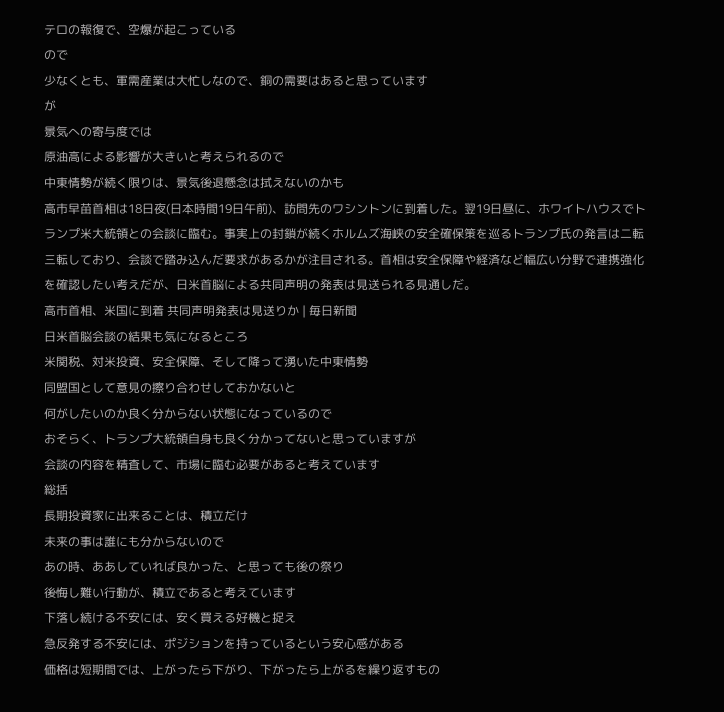テロの報復で、空爆が起こっている
ので
少なくとも、軍需産業は大忙しなので、銅の需要はあると思っています
が
景気への寄与度では
原油高による影響が大きいと考えられるので
中東情勢が続く限りは、景気後退懸念は拭えないのかも
高市早苗首相は18日夜(日本時間19日午前)、訪問先のワシントンに到着した。翌19日昼に、ホワイトハウスでトランプ米大統領との会談に臨む。事実上の封鎖が続くホルムズ海峡の安全確保策を巡るトランプ氏の発言は二転三転しており、会談で踏み込んだ要求があるかが注目される。首相は安全保障や経済など幅広い分野で連携強化を確認したい考えだが、日米首脳による共同声明の発表は見送られる見通しだ。
高市首相、米国に到着 共同声明発表は見送りか | 毎日新聞
日米首脳会談の結果も気になるところ
米関税、対米投資、安全保障、そして降って湧いた中東情勢
同盟国として意見の擦り合わせしておかないと
何がしたいのか良く分からない状態になっているので
おそらく、トランプ大統領自身も良く分かってないと思っていますが
会談の内容を精査して、市場に臨む必要があると考えています
総括
長期投資家に出来ることは、積立だけ
未来の事は誰にも分からないので
あの時、ああしていれば良かった、と思っても後の祭り
後悔し難い行動が、積立であると考えています
下落し続ける不安には、安く買える好機と捉え
急反発する不安には、ポジションを持っているという安心感がある
価格は短期間では、上がったら下がり、下がったら上がるを繰り返すもの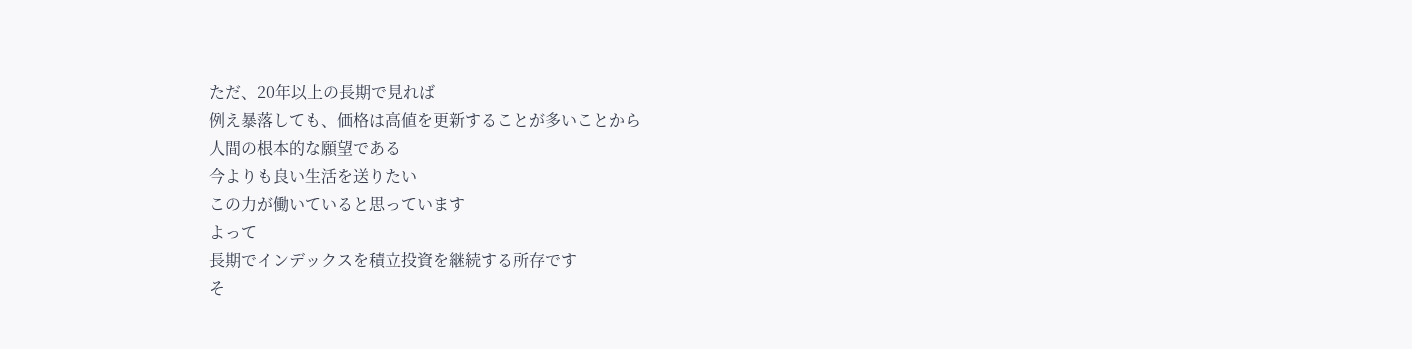ただ、20年以上の長期で見れば
例え暴落しても、価格は高値を更新することが多いことから
人間の根本的な願望である
今よりも良い生活を送りたい
この力が働いていると思っています
よって
長期でインデックスを積立投資を継続する所存です
そ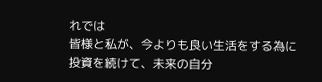れでは
皆様と私が、今よりも良い生活をする為に
投資を続けて、未来の自分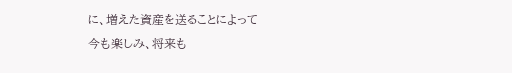に、増えた資産を送ることによって
今も楽しみ、将来も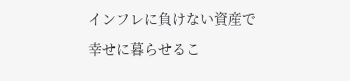インフレに負けない資産で
幸せに暮らせるこ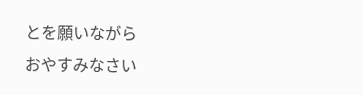とを願いながら
おやすみなさい